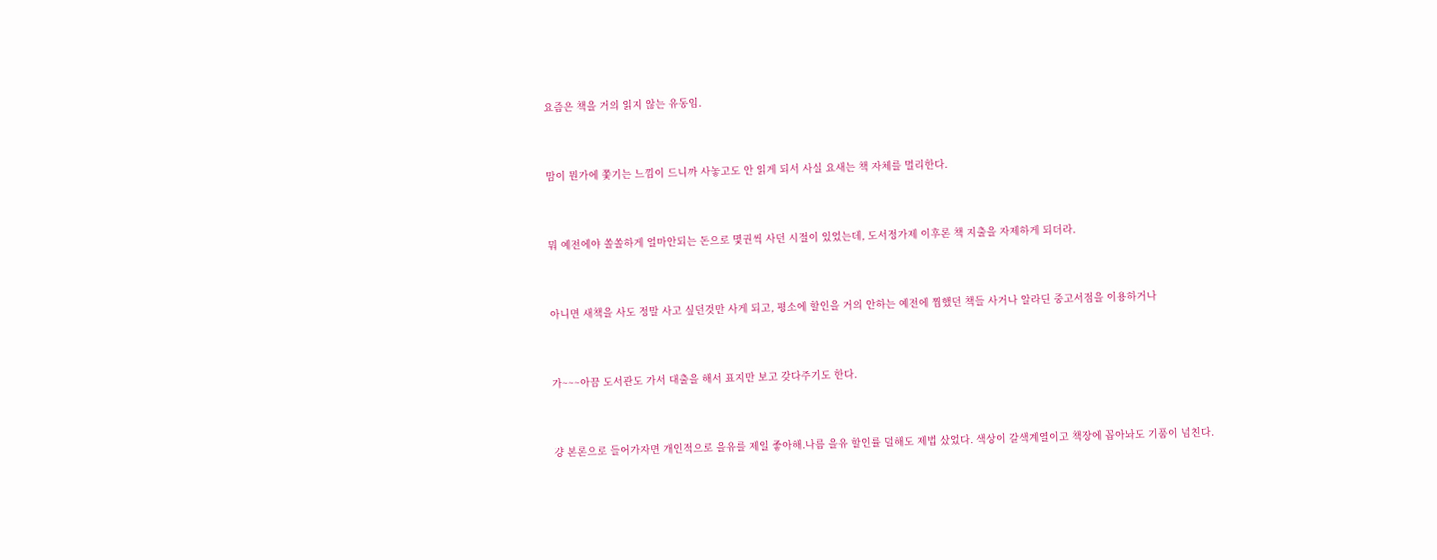요즘은 책을 거의 읽지 않는 유동임.


맘이 뭔가에 쫓기는 느낌이 드니까 사놓고도 안 읽게 되서 사실 요새는 책 자체를 멀리한다.


뭐 예전에야 쏠쏠하게 얼마안되는 돈으로 몇권씩 사던 시절이 있었는데, 도서정가제 이후론 책 지출을 자제하게 되더라.


아니면 새책을 사도 정말 사고 싶던것만 사게 되고, 평소에 할인을 거의 안하는 예전에 찜했던 책들 사거나 알라딘 중고서점을 이용하거나


가~~~아끔 도서관도 가서 대출을 해서 표지만 보고 갖다주기도 한다.


걍 본론으로 들어가자면 개인적으로 을유를 제일 좋아해.나름 을유 할인률 덜해도 제법 샀었다. 색상이 갈색계열이고 책장에 꼽아놔도 기품이 넘친다.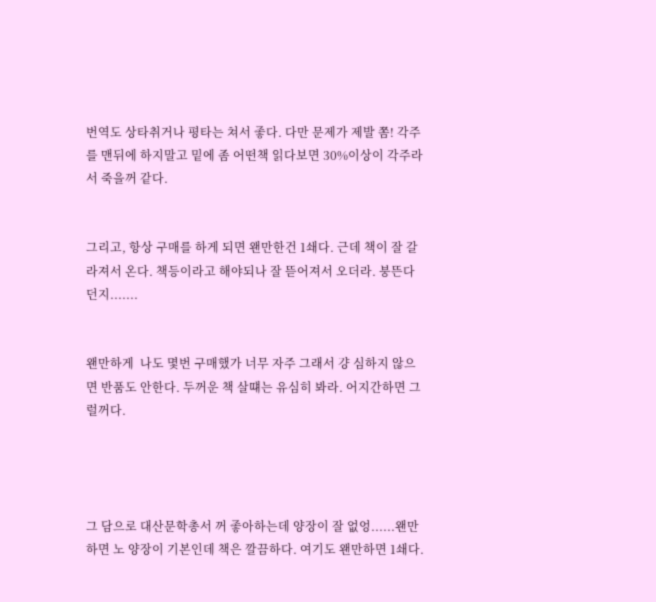번역도 상타취거나 평타는 쳐서 좋다. 다만 문제가 제발 쫌! 각주를 맨뒤에 하지말고 밑에 좀 어떤책 읽다보면 30%이상이 각주라서 죽을꺼 같다.


그리고, 항상 구매를 하게 되면 왠만한건 1쇄다. 근데 책이 잘 갈라져서 온다. 책등이라고 해야되나 잘 뜯어져서 오더라. 붕뜬다던지.......


왠만하게  나도 몇번 구매했가 너무 자주 그래서 걍 심하지 않으면 반품도 안한다. 두꺼운 책 살떄는 유심히 봐라. 어지간하면 그럴꺼다.




그 담으로 대산문학총서 꺼 좋아하는데 양장이 잘 없엉......왠만하면 노 양장이 기본인데 책은 깔끔하다. 여기도 왠만하면 1쇄다.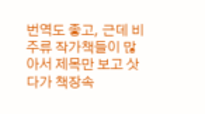번역도 좋고, 근데 비주류 작가책들이 많아서 제목만 보고 삿다가 책장속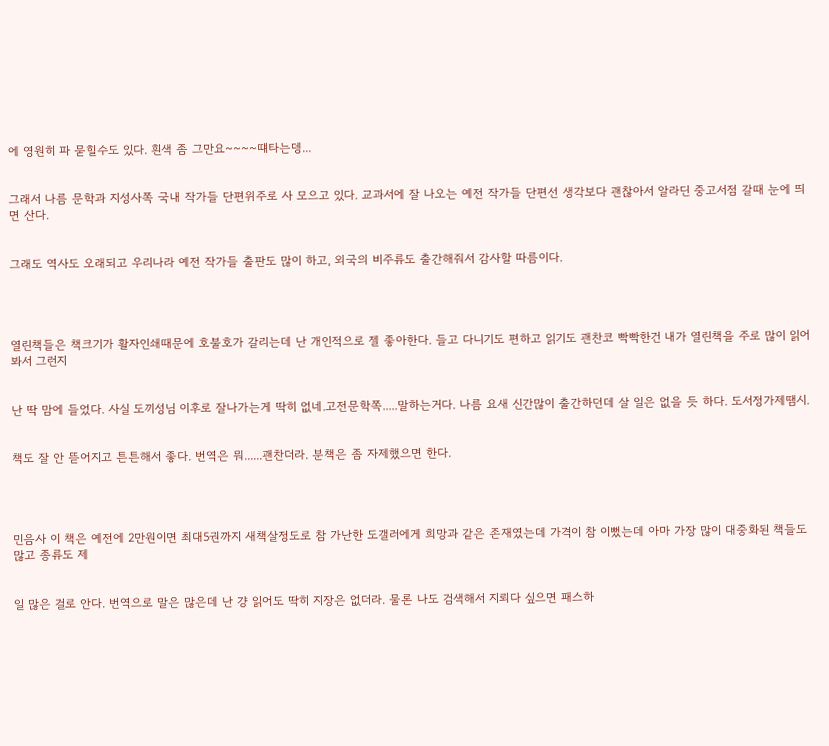에 영원히 파 묻힐수도 있다. 흰색 좀 그만요~~~~떄타는뎅...


그래서 나름 문학과 지성사쪽 국내 작가들 단편위주로 사 모으고 있다. 교과서에 잘 나오는 예전 작가들 단편선 생각보다 괜찮아서 알라딘 중고서점 갈때 눈에 띄면 산다.


그래도 역사도 오래되고 우리나라 예전 작가들 출판도 많이 하고, 외국의 비주류도 출간해줘서 감사할 따름이다.




열린책들은 책크기가 활자인쇄때문에 호불호가 갈리는데 난 개인적으로 젤 좋아한다. 들고 다니기도 편하고 읽기도 괜찬코 빡빡한건 내가 열린책을 주로 많이 읽어봐서 그런지


난 딱 맘에 들었다. 사실 도끼성님 이후로 잘나가는게 딱히 없네.고전문학쪽.....말하는거다. 나름 요새 신간많이 출간하던데 살 일은 없을 듯 하다. 도서정가제땜시.


책도 잘 안 뜯어지고 튼튼해서 좋다. 번역은 뭐......괜찬더라. 분책은 좀 자제했으면 한다.




민음사 이 책은 예전에 2만원이면 최대5권까지 새책살정도로 참 가난한 도갤러에게 희망과 같은 존재였는데 가격이 참 이뻤는데 아마 가장 많이 대중화된 책들도 많고 종류도 제


일 많은 걸로 안다. 번역으로 말은 많은데 난 걍 읽어도 딱히 지장은 없더라. 물론 나도 검색해서 지뢰다 싶으면 패스하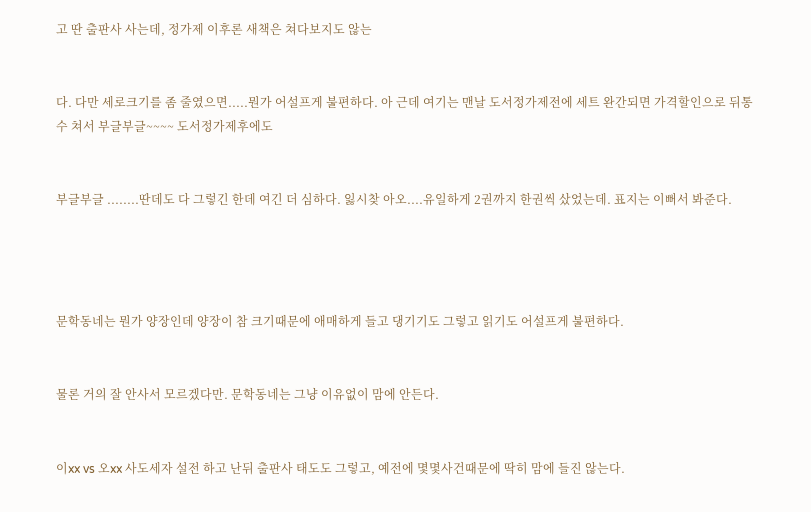고 딴 출판사 사는데, 정가제 이후론 새책은 쳐다보지도 않는


다. 다만 세로크기를 좀 줄였으면.....뭔가 어설프게 불편하다. 아 근데 여기는 맨날 도서정가제전에 세트 완간되면 가격할인으로 뒤통수 쳐서 부글부글~~~~ 도서정가제후에도


부글부글 ........딴데도 다 그렇긴 한데 여긴 더 심하다. 잃시찾 아오....유일하게 2권까지 한권씩 샀었는데. 표지는 이뻐서 봐준다.




문학동네는 뭔가 양장인데 양장이 참 크기때문에 애매하게 들고 댕기기도 그렇고 읽기도 어설프게 불편하다.


물론 거의 잘 안사서 모르겠다만. 문학동네는 그냥 이유없이 맘에 안든다.


이xx vs 오xx 사도세자 설전 하고 난뒤 출판사 태도도 그렇고, 예전에 몇몇사건때문에 딱히 맘에 들진 않는다.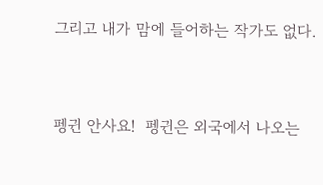그리고 내가 맘에 들어하는 작가도 없다.



펭귄 안사요!  펭귄은 외국에서 나오는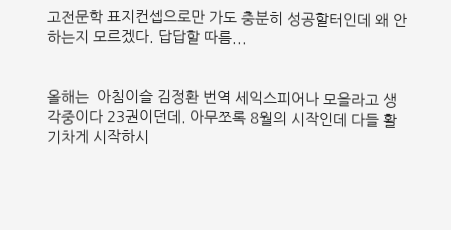고전문학 표지컨셉으로만 가도 충분히 성공할터인데 왜 안하는지 모르겠다. 답답할 따름...


올해는  아침이슬 김정환 번역 세익스피어나 모을라고 생각중이다 23권이던데. 아무쪼록 8월의 시작인데 다들 활기차게 시작하시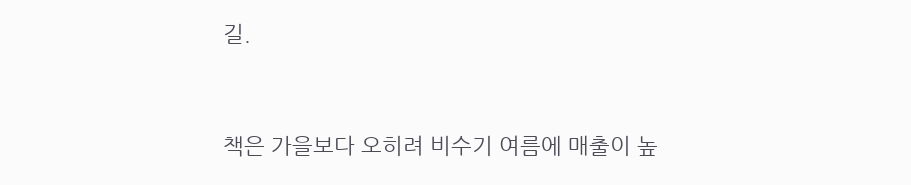길.


책은 가을보다 오히려 비수기 여름에 매출이 높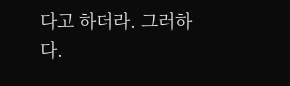다고 하더라. 그러하다.